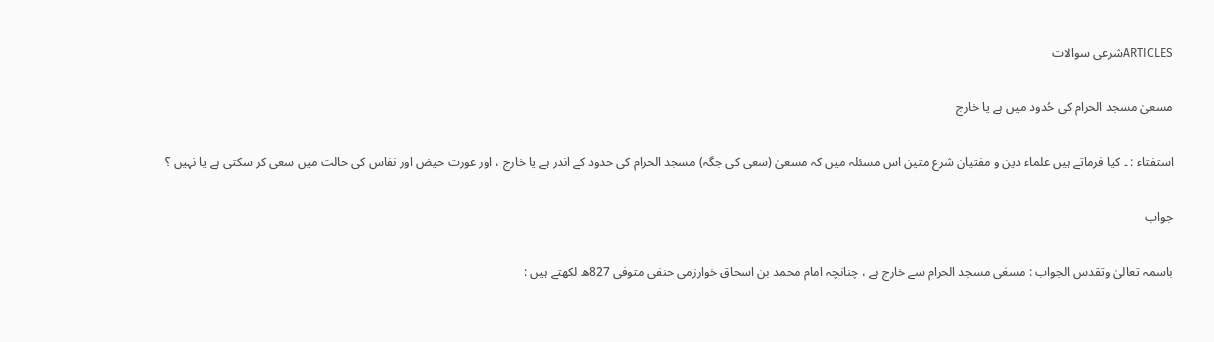ARTICLESشرعی سوالات

مسعیٰ مسجد الحرام کی حُدود میں ہے یا خارج

استفتاء : ۔ کیا فرماتے ہیں علماء دین و مفتیان شرع متین اس مسئلہ میں کہ مسعیٰ (سعی کی جگہ) مسجد الحرام کی حدود کے اندر ہے یا خارج ، اور عورت حیض اور نفاس کی حالت میں سعی کر سکتی ہے یا نہیں ؟

جواب

باسمہ تعالیٰ وتقدس الجواب : مسعٰی مسجد الحرام سے خارج ہے ، چنانچہ امام محمد بن اسحاق خوارزمی حنفی متوفی 827ھ لکھتے ہیں :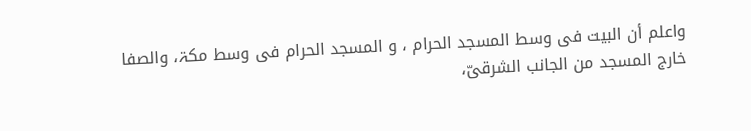واعلم أن البیت فی وسط المسجد الحرام ، و المسجد الحرام فی وسط مکۃ، والصفا خارج المسجد من الجانب الشرقیّ،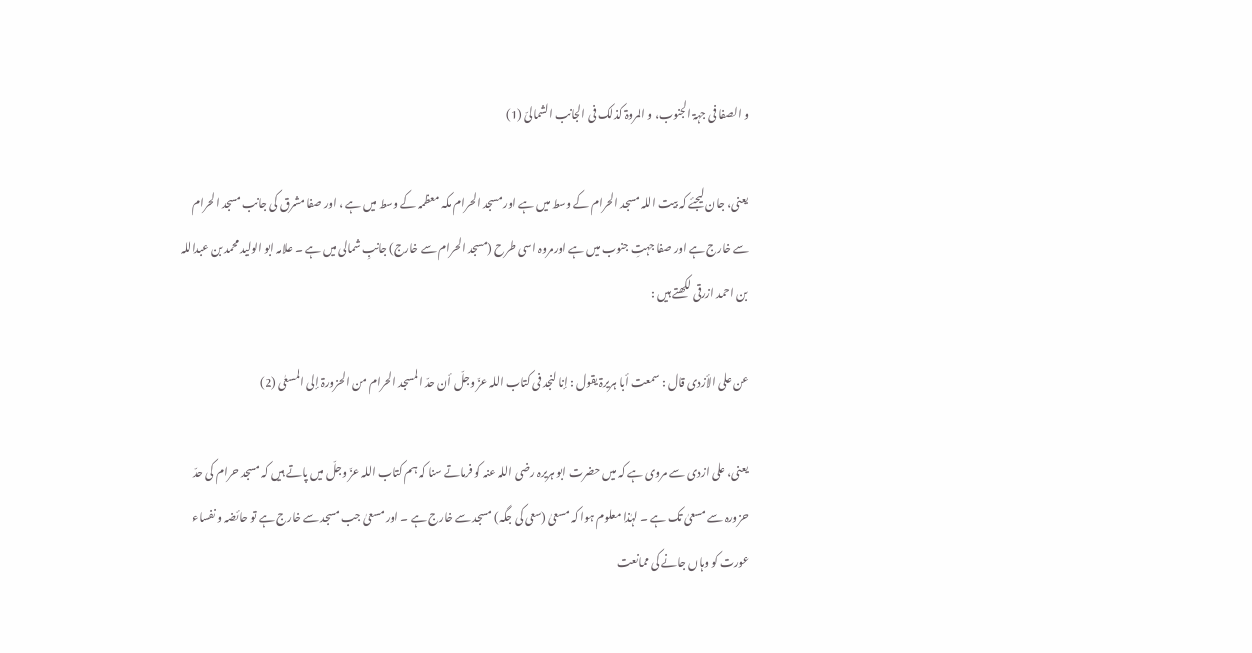و الصفا فی جہۃ الجنوب، و المروۃ کذلک فی الجانب الشمالیّ (1)

یعنی، جان لیجئے کہ بیت اللہ مسجد الحرام کے وسط میں ہے اور مسجد الحرام مکہ معظمہ کے وسط میں ہے ، اور صفا مشرق کی جانب مسجد الحرام سے خارج ہے اور صفا جہتِ جنوب میں ہے اورمروہ اسی طرح (مسجد الحرام سے خارج) جانبِ شمالی میں ہے ۔ علامہ ابو الولید محمد بن عبداللہ بن احمد ازرقی لکھتے ہیں :

عن علی الأزدی قال : سمعت أبا ہریرۃ یقول : إنا لنجد فی کتاب اللہ عزّ وجلّ أن حدّ المسجد الحرام من الحزورۃ إلی المسعٰی (2)

یعنی، علی ازدی سے مروی ہے کہ میں حضرت ابو ہریرہ رضی اللہ عنہ کو فرماتے سنا کہ ہم کتاب اللہ عزّ وجلّ میں پاتے ہیں کہ مسجد حرام کی حدّ حزورہ سے مسعیٰ تک ہے ۔ لہٰذا معلوم ہوا کہ مسعیٰ (سعی کی جگہ) مسجد سے خارج ہے ۔ اور مسعیٰ جب مسجد سے خارج ہے تو حائضہ و نفساء عورت کو وہاں جانے کی ممانعت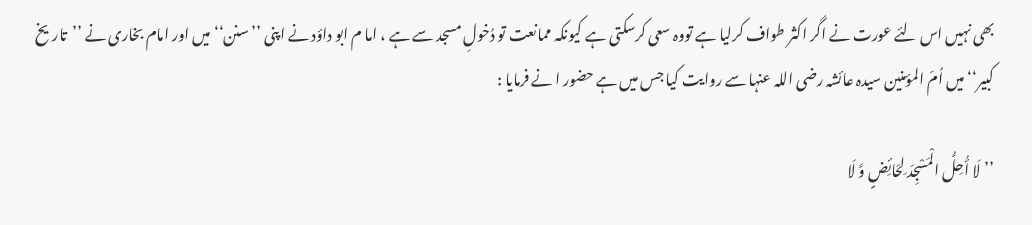بھی نہیں اس لئے عورت نے اگر اکثر طواف کرلیا ہے تووہ سعی کرسکتی ہے کیونکہ ممانعت تو دُخولِ مسجد سے ہے ، اما م ابو داؤد نے اپنی ’’سنن‘‘ میں اور امام بخاری نے ’’تاریخ کبیر‘‘ میں اُمّ المؤمنین سیدہ عائشہ رضی اللہ عنہا سے روایت کیا جس میں ہے حضور ا نے فرمایا :

’’لَا أُحِلُّ الْمَسْجِدَ لِحَائِضٍ وَّ لَا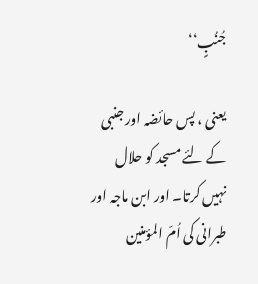جُنُبٍ‘‘

یعنی ، پس حائضہ اور جنبی کے لئے مسجد کو حلال نہیں کرتا۔ اور ابن ماجہ اور طبرانی کی اُمّ المؤمنین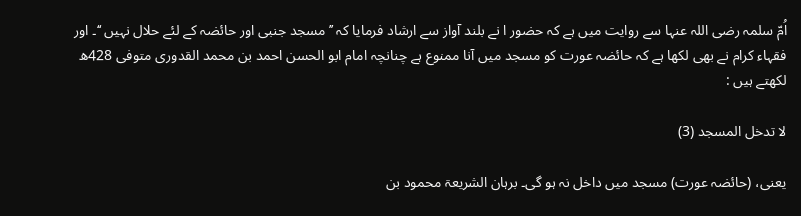اُمّ سلمہ رضی اللہ عنہا سے روایت میں ہے کہ حضور ا نے بلند آواز سے ارشاد فرمایا کہ ’’مسجد جنبی اور حائضہ کے لئے حلال نہیں ‘‘۔ اور فقہاء کرام نے بھی لکھا ہے کہ حائضہ عورت کو مسجد میں آنا ممنوع ہے چنانچہ امام ابو الحسن احمد بن محمد القدوری متوفی 428ھ لکھتے ہیں :

لا تدخل المسجد (3)

یعنی، (حائضہ عورت) مسجد میں داخل نہ ہو گی۔ برہان الشریعۃ محمود بن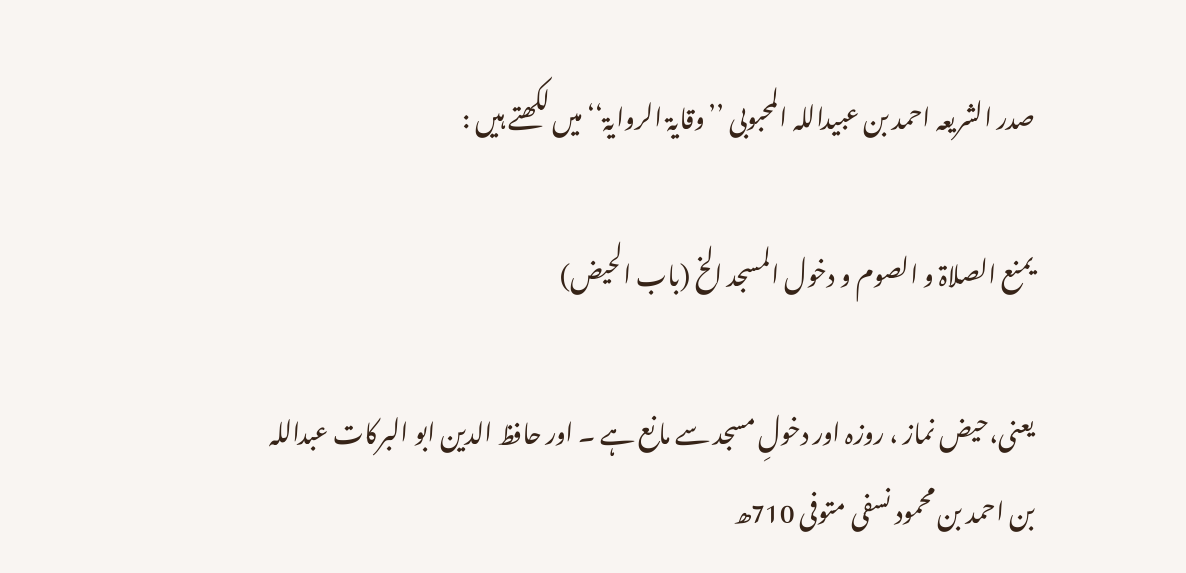صدر الشریعہ احمد بن عبیداللہ المحبوبی ’’وقایۃ الروایۃ‘‘ میں لکھتے ہیں :

یمنع الصلاۃ و الصوم و دخول المسجد الخ (باب الحیض)

یعنی،حیض نماز ، روزہ اور دخولِ مسجد سے مانع ہے ۔ اور حافظ الدین ابو البرکات عبداللہ بن احمد بن محمود نسفی متوفی 710ھ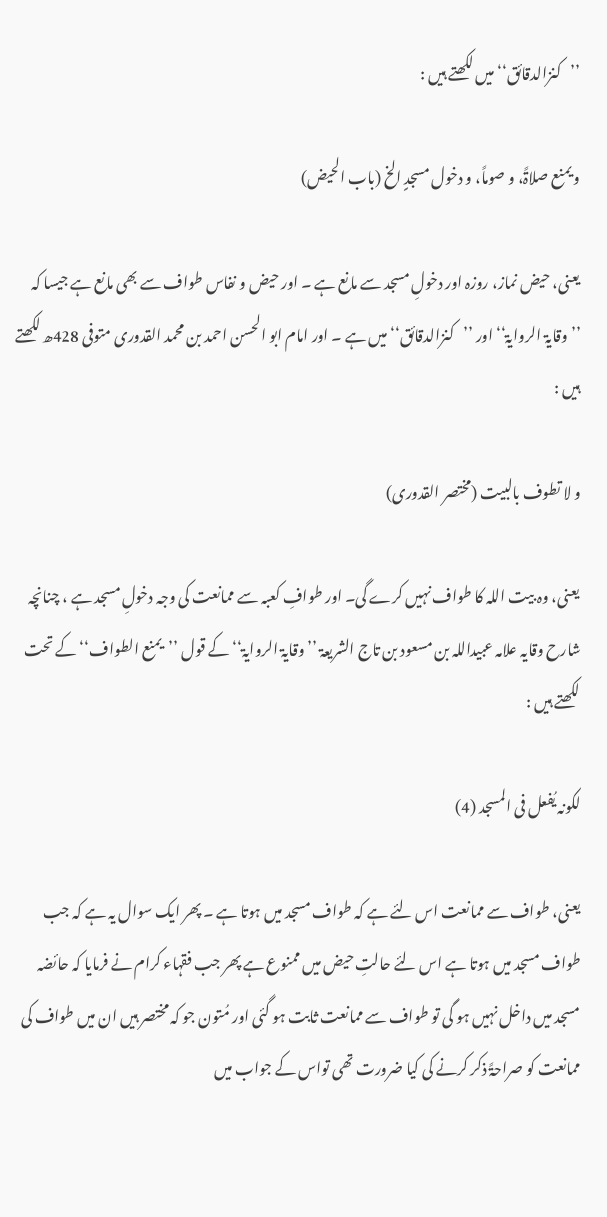’’کنزالدقائق‘‘ میں لکھتے ہیں :

و یمنع صلاۃً، و صوماً، و دخول مسجدٍ الخ (باب الحیض)

یعنی، حیض نماز، روزہ اور دخولِ مسجد سے مانع ہے ۔ اور حیض و نفاس طواف سے بھی مانع ہے جیسا کہ ’’وقایۃ الروایۃ‘‘ اور ’’کنزالدقائق‘‘ میں ہے ۔ اور امام ابو الحسن احمد بن محمد القدوری متوفی 428ھ لکھتے ہیں :

و لا تطوف بالبیت (مختصر القدوری)

یعنی، وہ بیت اللہ کا طواف نہیں کرے گی۔ اور طوافِ کعبہ سے ممانعت کی وجہ دخولِ مسجد ہے ، چنانچہ شارح وقایہ علامہ عبیداللہ بن مسعود بن تاج الشریعۃ ’’وقایۃ الروایۃ‘‘ کے قول ’’یمنع الطواف‘‘ کے تحت لکھتے ہیں :

لکونہ یُفعل فی المسجد (4)

یعنی، طواف سے ممانعت اس لئے ہے کہ طواف مسجد میں ہوتا ہے ۔ پھر ایک سوال یہ ہے کہ جب طواف مسجد میں ہوتا ہے اس لئے حالتِ حیض میں ممنوع ہے پھر جب فقہاء کرام نے فرمایا کہ حائضہ مسجد میں داخل نہیں ہو گی تو طواف سے ممانعت ثابت ہو گئی اور مُتون جو کہ مختصر ہیں ان میں طواف کی ممانعت کو صراحۃً ذکر کرنے کی کیا ضرورت تھی تواس کے جواب میں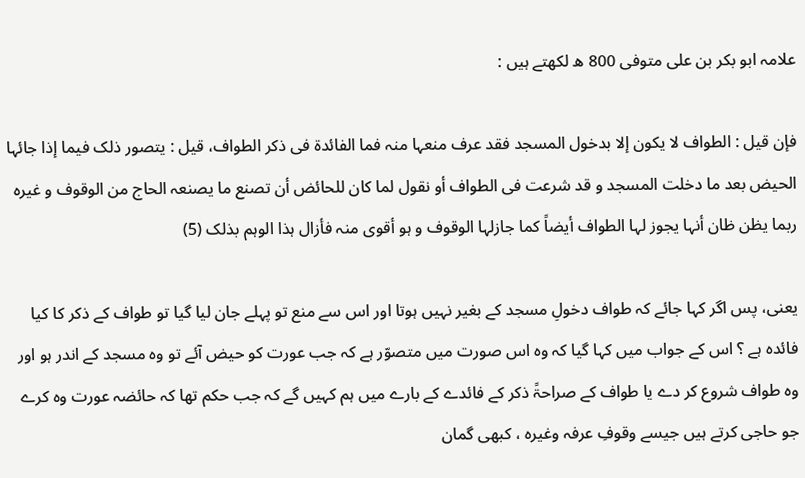علامہ ابو بکر بن علی متوفی 800 ھ لکھتے ہیں :

فإن قیل : الطواف لا یکون إلا بدخول المسجد فقد عرف منعہا منہ فما الفائدۃ فی ذکر الطواف، قیل : یتصور ذلک فیما إذا جائہا الحیض بعد ما دخلت المسجد و قد شرعت فی الطواف أو نقول لما کان للحائض أن تصنع ما یصنعہ الحاج من الوقوف و غیرہ ربما یظن ظان أنہا یجوز لہا الطواف أیضاً کما جازلہا الوقوف و ہو أقوی منہ فأزال ہذا الوہم بذلک (5)

یعنی، پس اگر کہا جائے کہ طواف دخولِ مسجد کے بغیر نہیں ہوتا اور اس سے منع تو پہلے جان لیا گیا تو طواف کے ذکر کا کیا فائدہ ہے ؟ اس کے جواب میں کہا گیا کہ وہ اس صورت میں متصوّر ہے کہ جب عورت کو حیض آئے تو وہ مسجد کے اندر ہو اور وہ طواف شروع کر دے یا طواف کے صراحۃً ذکر کے فائدے کے بارے میں ہم کہیں گے کہ جب حکم تھا کہ حائضہ عورت وہ کرے جو حاجی کرتے ہیں جیسے وقوفِ عرفہ وغیرہ ، کبھی گمان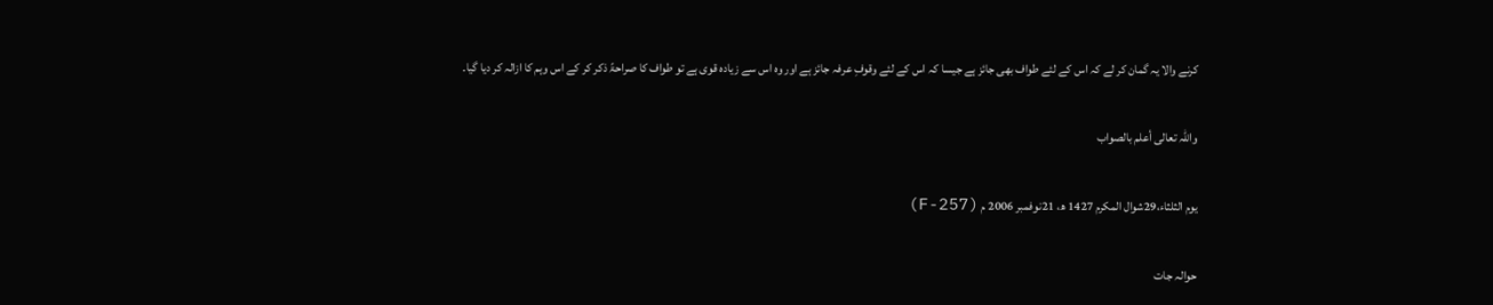کرنے والا یہ گمان کر لے کہ اس کے لئے طواف بھی جائز ہے جیسا کہ اس کے لئے وقوفِ عرفہ جائز ہے اور وہ اس سے زیادہ قوی ہے تو طواف کا صراحۃً ذکر کر کے اس وہم کا ازالہ کر دیا گیا۔

واللّٰہ تعالی أعلم بالصواب

یوم الثلثاء،29شوال المکرم 1427 ھ، 21نوفمبر 2006 م (257-F)

حوالہ جات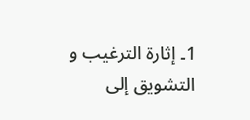1۔ إثارۃ الترغیب و التشویق إلی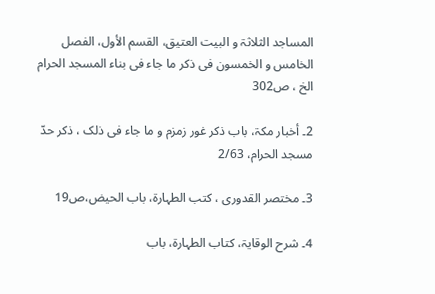المساجد الثلاثۃ و البیت العتیق، القسم الأول، الفصل الخامس و الخمسون فی ذکر ما جاء فی بناء المسجد الحرام الخ ، ص302

2۔ أخبار مکۃ، باب ذکر غور زمزم و ما جاء فی ذلک ، ذکر حدّ مسجد الحرام، 2/63

3۔ مختصر القدوری ، کتب الطہارۃ، باب الحیض،ص19

4۔ شرح الوقایۃ، کتاب الطہارۃ، باب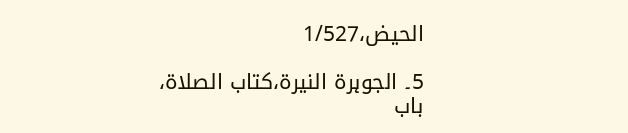الحیض،1/527

5۔ الجوہرۃ النیرۃ،کتاب الصلاۃ، باب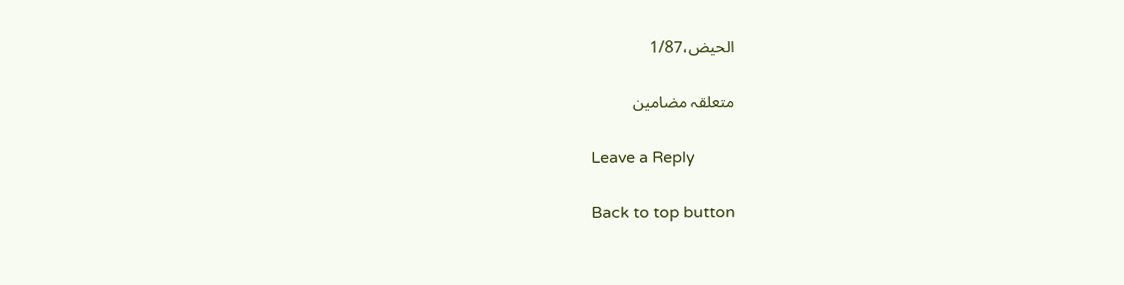الحیض،1/87

متعلقہ مضامین

Leave a Reply

Back to top button